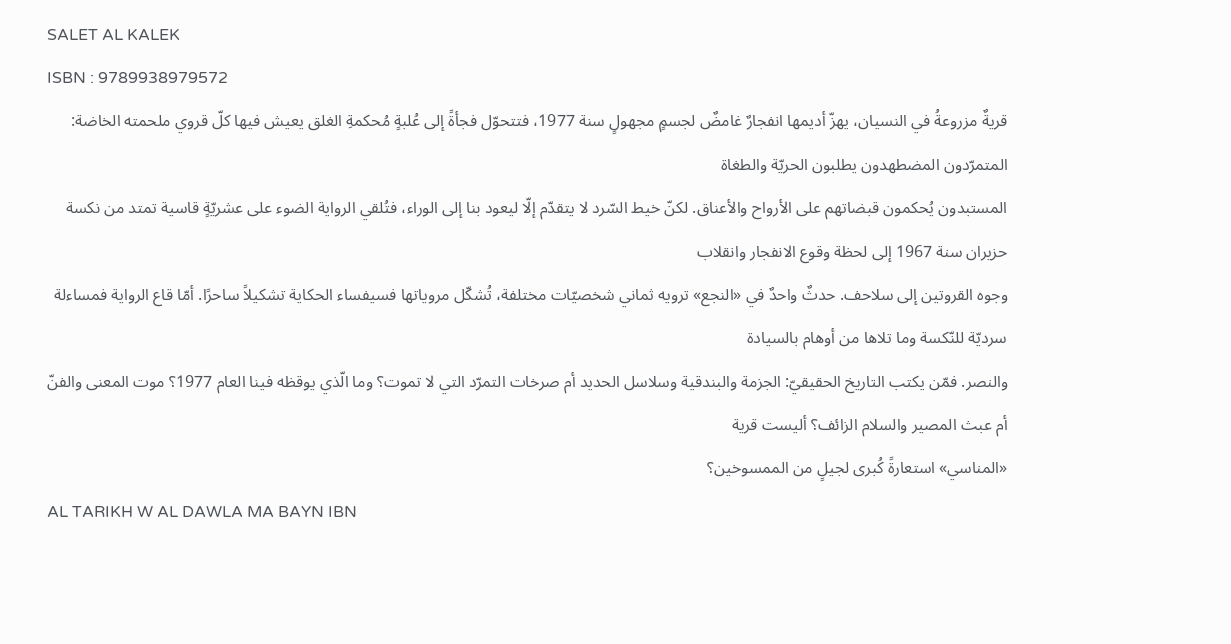SALET AL KALEK
ISBN : 9789938979572
قريةٌ مزروعةُ في النسيان، يهزّ أديمها انفجارٌ غامضٌ لجسمٍ مجهولٍ سنة 1977، فتتحوّل فجأةً إلى عُلبةٍ مُحكمةِ الغلق يعيش فيها كلّ قروي ملحمته الخاضة: المتمرّدون المضطهدون يطلبون الحريّة والطغاة
المستبدون يُحكمون قبضاتهم على الأرواح والأعناق. لكنّ خيط السّرد لا يتقدّم إلّا ليعود بنا إلى الوراء، فتُلقي الرواية الضوء على عشريّةٍ قاسية تمتد من نكسة حزيران سنة 1967 إلى لحظة وقوع الانفجار وانقلاب
وجوه القروتين إلى سلاحف. حدثٌ واحدٌ في «النجع» ترويه ثماني شخصيّات مختلفة، تُشكّل مروياتها فسيفساء الحكاية تشكيلاً ساحرًا. أمّا قاع الرواية فمساءلة سرديّة للنّكسة وما تلاها من أوهام بالسيادة
والنصر. فمّن يكتب التاريخ الحقيقيّ: الجزمة والبندقية وسلاسل الحديد أم صرخات التمرّد التي لا تموت؟ وما الّذي يوقظه فينا العام 1977؟ موت المعنى والفنّ أم عبث المصير والسلام الزائف؟ أليست قرية
«المناسي» استعارةً كُبرى لجيلٍ من الممسوخين؟
AL TARIKH W AL DAWLA MA BAYN IBN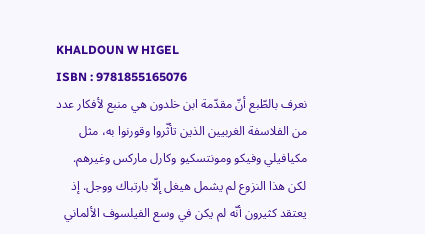KHALDOUN W HIGEL
ISBN : 9781855165076
نعرف بالطّبع أنّ مقدّمة ابن خلدون هي منبع لأفكار عدد من الفلاسفة الغربيين الذين تأثّروا وقورنوا به، مثل مكيافيلي وفيكو ومونتسكيو وكارل ماركس وغيرهم.
لكن هذا النزوع لم يشمل هيغل إلّا بارتباك ووجل. إذ يعتقد كثيرون أنّه لم يكن في وسع الفيلسوف الألماني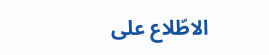الاطّلاع على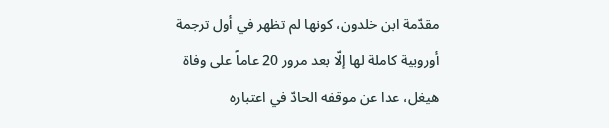مقدّمة ابن خلدون، كونها لم تظهر في أول ترجمة أوروبية كاملة لها إلّا بعد مرور 20 عاماً على وفاة هيغل، عدا عن موقفه الحادّ في اعتباره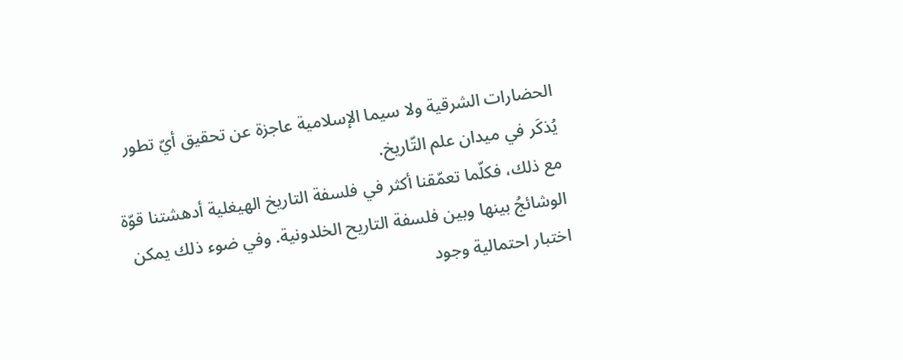الحضارات الشرقية ولا سيما الإسلامية عاجزة عن تحقيق أيّ تطور يُذكَر في ميدان علم التّاريخ.
مع ذلك، فكلّما تعمّقنا أكثر في فلسفة التاريخ الهيغلية أدهشتنا قوّة الوشائجُ بينها وبين فلسفة التاريح الخلدونية. وفي ضوء ذلك يمكن اختبار احتمالية وجود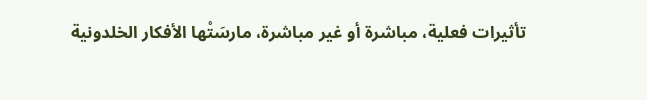تأثيرات فعلية، مباشرة أو غير مباشرة، مارسَتْها الأفكار الخلدونية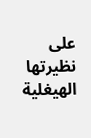على نظيرتها الهيغلية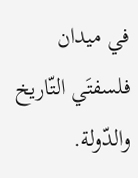في ميدان فلسفتَي التّاريخ والدّولة.